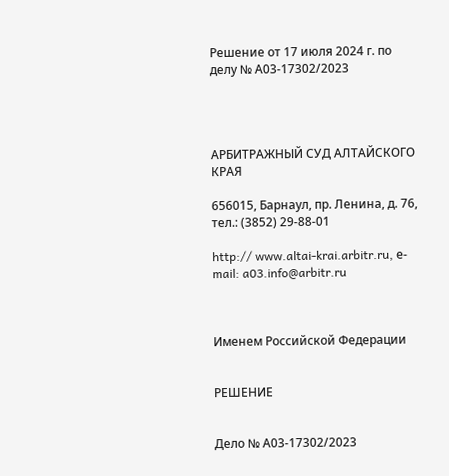Решение от 17 июля 2024 г. по делу № А03-17302/2023




АРБИТРАЖНЫЙ СУД АЛТАЙСКОГО КРАЯ

656015, Барнаул, пр. Ленина, д. 76, тел.: (3852) 29-88-01

http:// www.altai-krai.arbitr.ru, е-mail: a03.info@arbitr.ru



Именем Российской Федерации


РЕШЕНИЕ


Дело № А03-17302/2023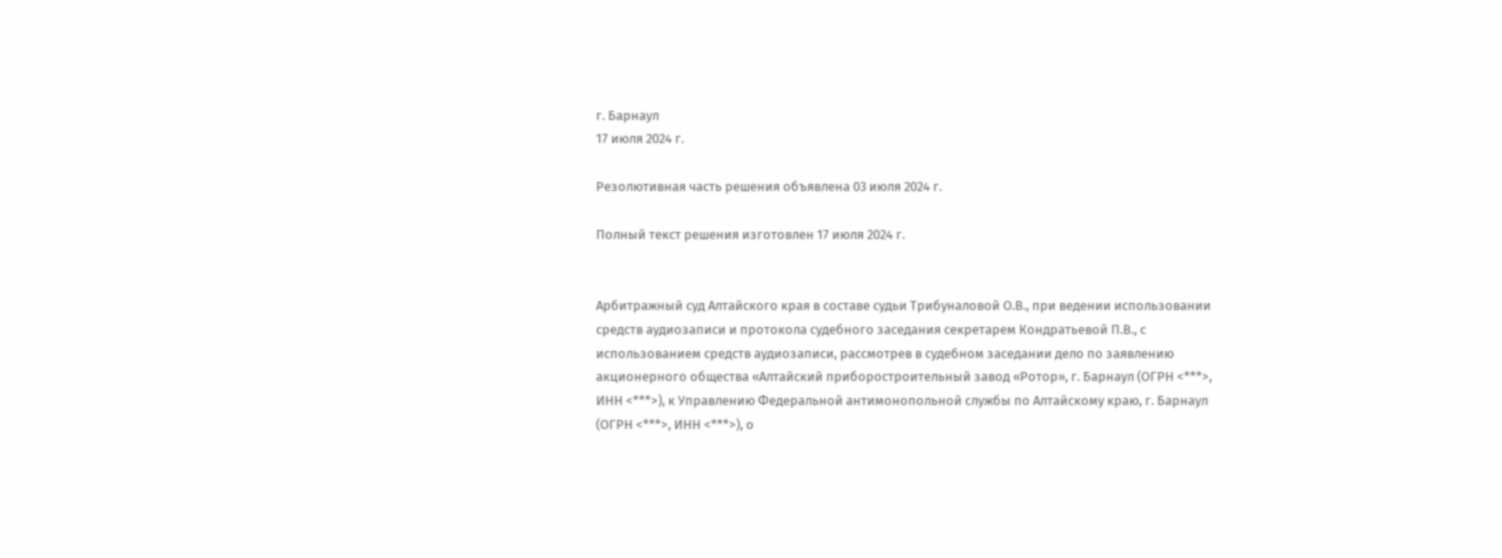г. Барнаул
17 июля 2024 г.

Резолютивная часть решения объявлена 03 июля 2024 г.

Полный текст решения изготовлен 17 июля 2024 г.


Арбитражный суд Алтайского края в составе судьи Трибуналовой О.В., при ведении использовании средств аудиозаписи и протокола судебного заседания секретарем Кондратьевой П.В., с использованием средств аудиозаписи, рассмотрев в судебном заседании дело по заявлению акционерного общества «Алтайский приборостроительный завод «Ротор», г. Барнаул (ОГРН <***>, ИНН <***>), к Управлению Федеральной антимонопольной службы по Алтайскому краю, г. Барнаул (ОГРН <***>, ИНН <***>), о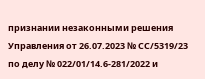признании незаконными решения Управления от 26.07.2023 № СС/5319/23 по делу № 022/01/14.6-281/2022 и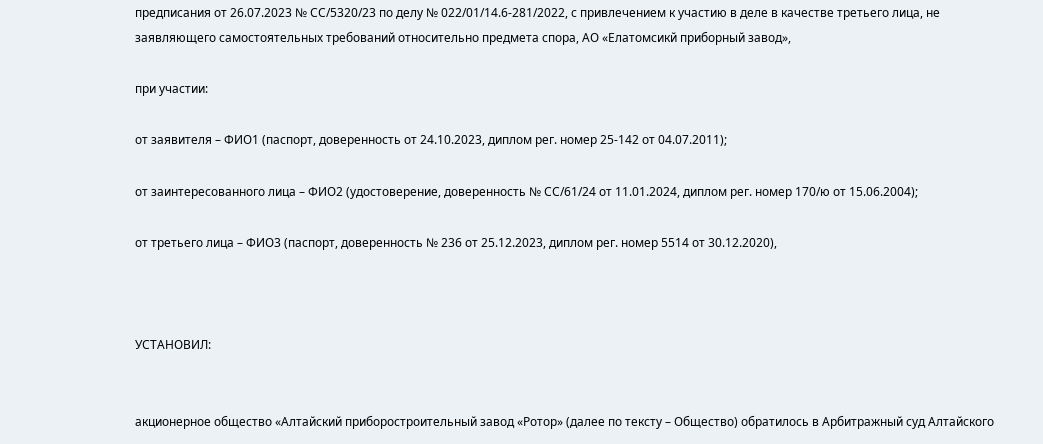предписания от 26.07.2023 № СС/5320/23 по делу № 022/01/14.6-281/2022, с привлечением к участию в деле в качестве третьего лица, не заявляющего самостоятельных требований относительно предмета спора, АО «Елатомсикй приборный завод»,

при участии:

от заявителя – ФИО1 (паспорт, доверенность от 24.10.2023, диплом рег. номер 25-142 от 04.07.2011);

от заинтересованного лица – ФИО2 (удостоверение, доверенность № СС/61/24 от 11.01.2024, диплом рег. номер 170/ю от 15.06.2004);

от третьего лица – ФИО3 (паспорт, доверенность № 236 от 25.12.2023, диплом рег. номер 5514 от 30.12.2020),



УСТАНОВИЛ:


акционерное общество «Алтайский приборостроительный завод «Ротор» (далее по тексту – Общество) обратилось в Арбитражный суд Алтайского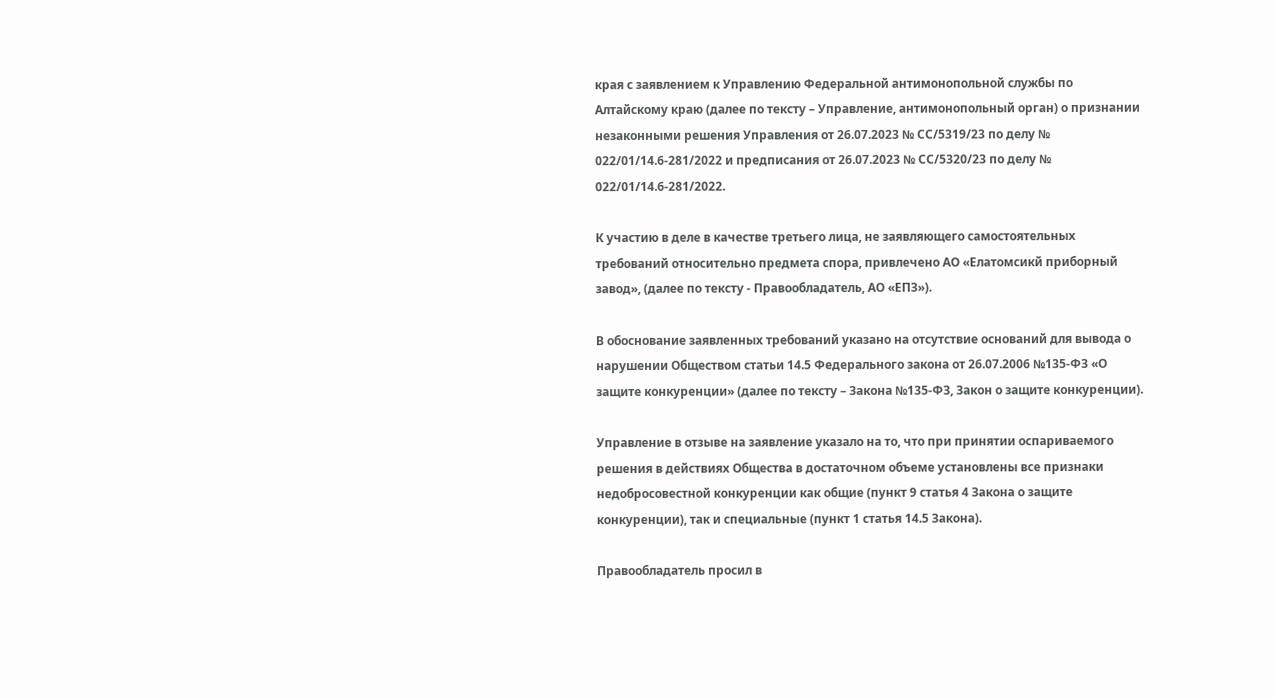края с заявлением к Управлению Федеральной антимонопольной службы по Алтайскому краю (далее по тексту – Управление, антимонопольный орган) о признании незаконными решения Управления от 26.07.2023 № СС/5319/23 по делу № 022/01/14.6-281/2022 и предписания от 26.07.2023 № СС/5320/23 по делу № 022/01/14.6-281/2022.

К участию в деле в качестве третьего лица, не заявляющего самостоятельных требований относительно предмета спора, привлечено АО «Елатомсикй приборный завод», (далее по тексту - Правообладатель, АО «ЕПЗ»).

В обоснование заявленных требований указано на отсутствие оснований для вывода о нарушении Обществом статьи 14.5 Федерального закона от 26.07.2006 №135-ФЗ «О защите конкуренции» (далее по тексту – Закона №135-ФЗ, Закон о защите конкуренции).

Управление в отзыве на заявление указало на то, что при принятии оспариваемого решения в действиях Общества в достаточном объеме установлены все признаки недобросовестной конкуренции как общие (пункт 9 статья 4 Закона о защите конкуренции), так и специальные (пункт 1 статья 14.5 Закона).

Правообладатель просил в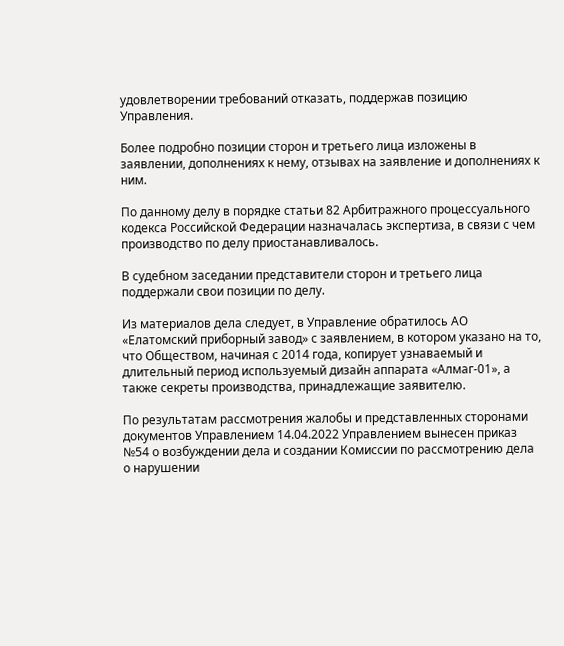удовлетворении требований отказать, поддержав позицию Управления.

Более подробно позиции сторон и третьего лица изложены в заявлении, дополнениях к нему, отзывах на заявление и дополнениях к ним.

По данному делу в порядке статьи 82 Арбитражного процессуального кодекса Российской Федерации назначалась экспертиза, в связи с чем производство по делу приостанавливалось.

В судебном заседании представители сторон и третьего лица поддержали свои позиции по делу.

Из материалов дела следует, в Управление обратилось АО «Елатомский приборный завод» с заявлением, в котором указано на то, что Обществом, начиная с 2014 года, копирует узнаваемый и длительный период используемый дизайн аппарата «Алмаг-01», а также секреты производства, принадлежащие заявителю.

По результатам рассмотрения жалобы и представленных сторонами документов Управлением 14.04.2022 Управлением вынесен приказ №54 о возбуждении дела и создании Комиссии по рассмотрению дела о нарушении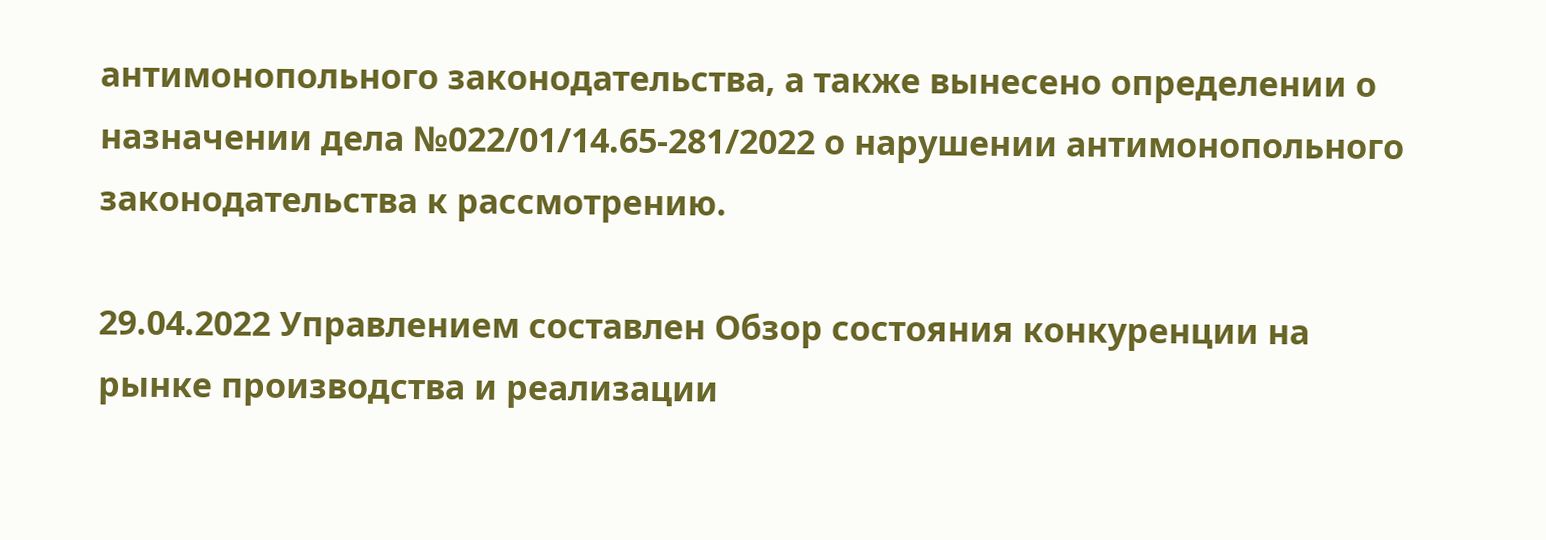антимонопольного законодательства, а также вынесено определении о назначении дела №022/01/14.65-281/2022 о нарушении антимонопольного законодательства к рассмотрению.

29.04.2022 Управлением составлен Обзор состояния конкуренции на рынке производства и реализации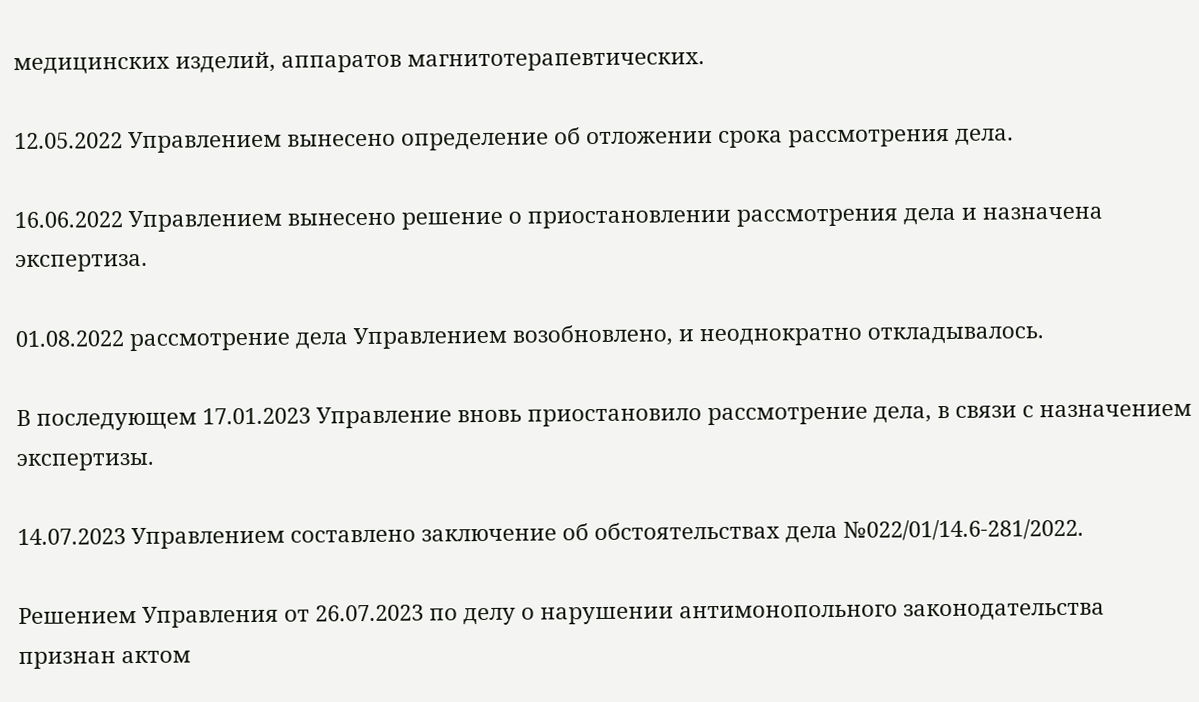медицинских изделий, аппаратов магнитотерапевтических.

12.05.2022 Управлением вынесено определение об отложении срока рассмотрения дела.

16.06.2022 Управлением вынесено решение о приостановлении рассмотрения дела и назначена экспертиза.

01.08.2022 рассмотрение дела Управлением возобновлено, и неоднократно откладывалось.

В последующем 17.01.2023 Управление вновь приостановило рассмотрение дела, в связи с назначением экспертизы.

14.07.2023 Управлением составлено заключение об обстоятельствах дела №022/01/14.6-281/2022.

Решением Управления от 26.07.2023 по делу о нарушении антимонопольного законодательства признан актом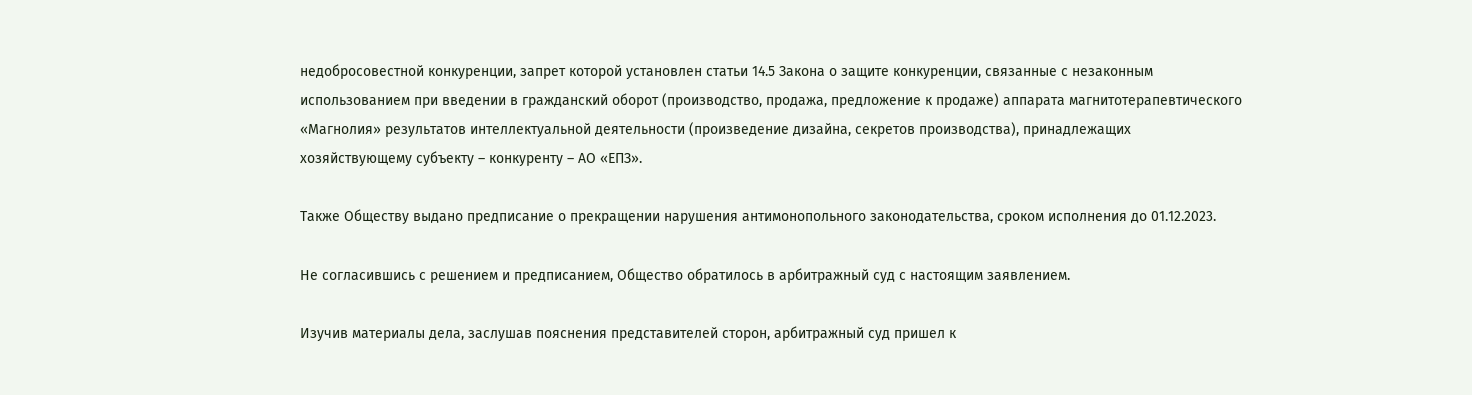недобросовестной конкуренции, запрет которой установлен статьи 14.5 Закона о защите конкуренции, связанные с незаконным использованием при введении в гражданский оборот (производство, продажа, предложение к продаже) аппарата магнитотерапевтического «Магнолия» результатов интеллектуальной деятельности (произведение дизайна, секретов производства), принадлежащих хозяйствующему субъекту – конкуренту – АО «ЕПЗ».

Также Обществу выдано предписание о прекращении нарушения антимонопольного законодательства, сроком исполнения до 01.12.2023.

Не согласившись с решением и предписанием, Общество обратилось в арбитражный суд с настоящим заявлением.

Изучив материалы дела, заслушав пояснения представителей сторон, арбитражный суд пришел к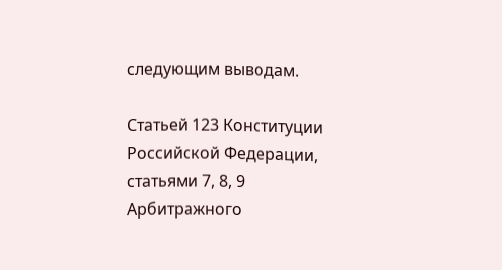следующим выводам.

Статьей 123 Конституции Российской Федерации, статьями 7, 8, 9 Арбитражного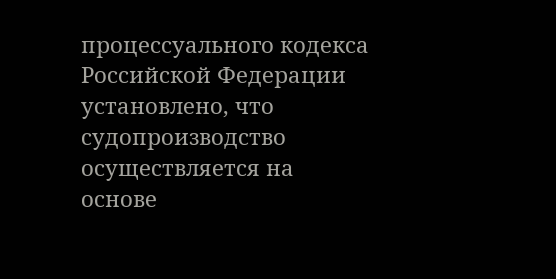процессуального кодекса Российской Федерации установлено, что судопроизводство осуществляется на основе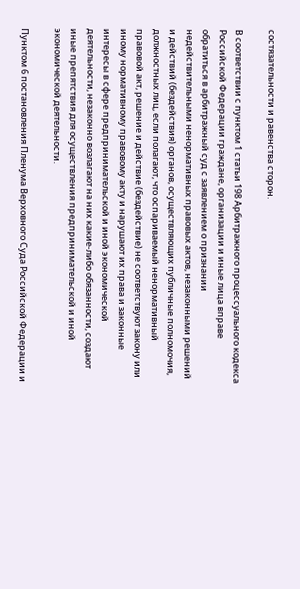состязательности и равенства сторон.

В соответствии с пунктом 1 статьи 198 Арбитражного процессуального кодекса Российской Федерации граждане, организации и иные лица вправе обратиться в арбитражный суд с заявлением о признании недействительными ненормативных правовых актов, незаконными решений и действий (бездействия) органов, осуществляющих публичные полномочия, должностных лиц, если полагают, что оспариваемый ненормативный правовой акт, решение и действие (бездействие) не соответствуют закону или иному нормативному правовому акту и нарушают их права и законные интересы в сфере предпринимательской и иной экономической деятельности, незаконно возлагают на них какие-либо обязанности, создают иные препятствия для осуществления предпринимательской и иной экономической деятельности.

Пунктом 6 постановления Пленума Верховного Суда Российской Федерации и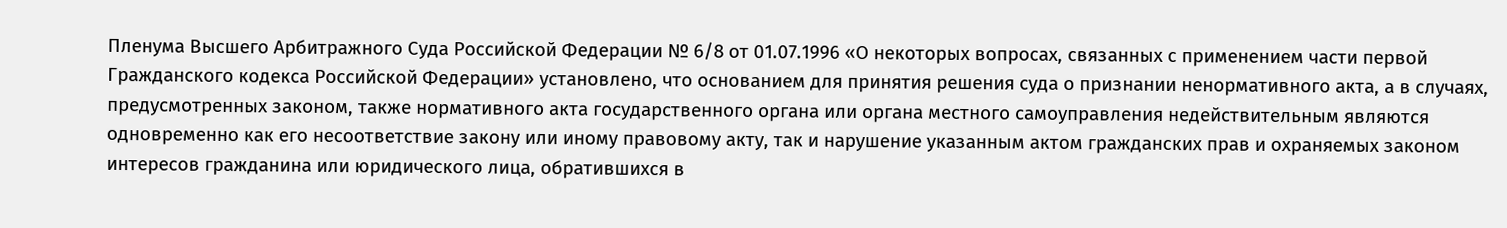Пленума Высшего Арбитражного Суда Российской Федерации № 6/8 от 01.07.1996 «О некоторых вопросах, связанных с применением части первой Гражданского кодекса Российской Федерации» установлено, что основанием для принятия решения суда о признании ненормативного акта, а в случаях, предусмотренных законом, также нормативного акта государственного органа или органа местного самоуправления недействительным являются одновременно как его несоответствие закону или иному правовому акту, так и нарушение указанным актом гражданских прав и охраняемых законом интересов гражданина или юридического лица, обратившихся в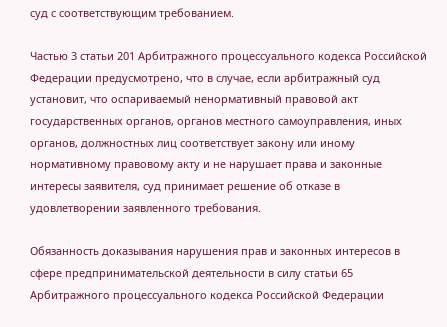суд с соответствующим требованием.

Частью 3 статьи 201 Арбитражного процессуального кодекса Российской Федерации предусмотрено, что в случае, если арбитражный суд установит, что оспариваемый ненормативный правовой акт государственных органов, органов местного самоуправления, иных органов, должностных лиц соответствует закону или иному нормативному правовому акту и не нарушает права и законные интересы заявителя, суд принимает решение об отказе в удовлетворении заявленного требования.

Обязанность доказывания нарушения прав и законных интересов в сфере предпринимательской деятельности в силу статьи 65 Арбитражного процессуального кодекса Российской Федерации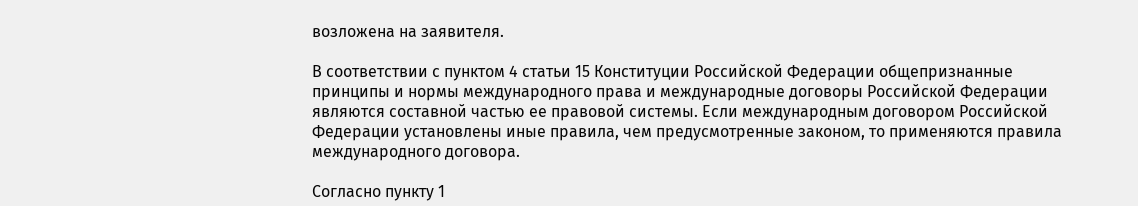возложена на заявителя.

В соответствии с пунктом 4 статьи 15 Конституции Российской Федерации общепризнанные принципы и нормы международного права и международные договоры Российской Федерации являются составной частью ее правовой системы. Если международным договором Российской Федерации установлены иные правила, чем предусмотренные законом, то применяются правила международного договора.

Согласно пункту 1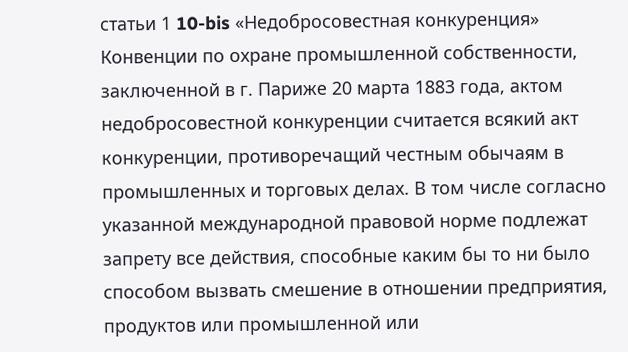статьи 1 10-bis «Недобросовестная конкуренция» Конвенции по охране промышленной собственности, заключенной в г. Париже 20 марта 1883 года, актом недобросовестной конкуренции считается всякий акт конкуренции, противоречащий честным обычаям в промышленных и торговых делах. В том числе согласно указанной международной правовой норме подлежат запрету все действия, способные каким бы то ни было способом вызвать смешение в отношении предприятия, продуктов или промышленной или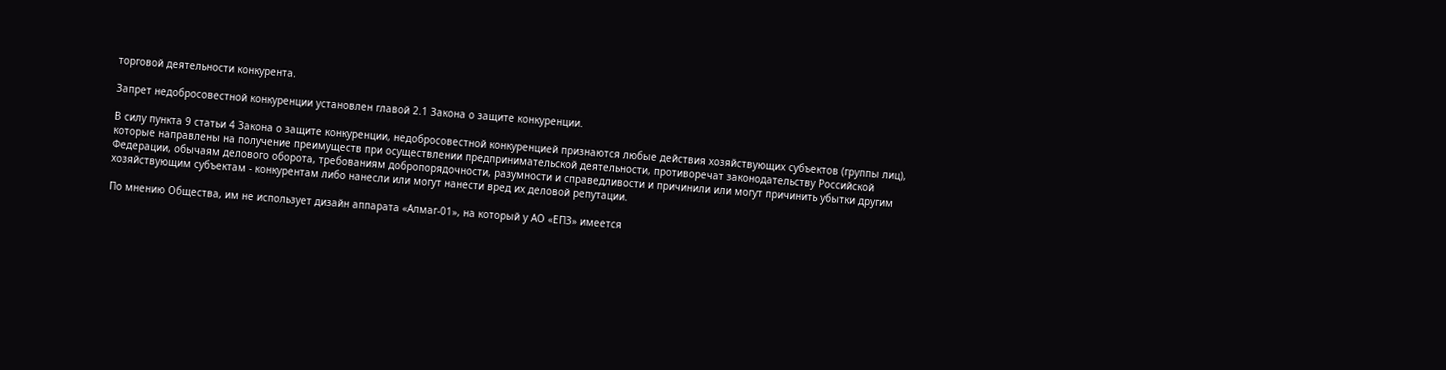торговой деятельности конкурента.

Запрет недобросовестной конкуренции установлен главой 2.1 Закона о защите конкуренции.

В силу пункта 9 статьи 4 Закона о защите конкуренции, недобросовестной конкуренцией признаются любые действия хозяйствующих субъектов (группы лиц), которые направлены на получение преимуществ при осуществлении предпринимательской деятельности, противоречат законодательству Российской Федерации, обычаям делового оборота, требованиям добропорядочности, разумности и справедливости и причинили или могут причинить убытки другим хозяйствующим субъектам - конкурентам либо нанесли или могут нанести вред их деловой репутации.

По мнению Общества, им не использует дизайн аппарата «Алмаг-01», на который у АО «ЕПЗ» имеется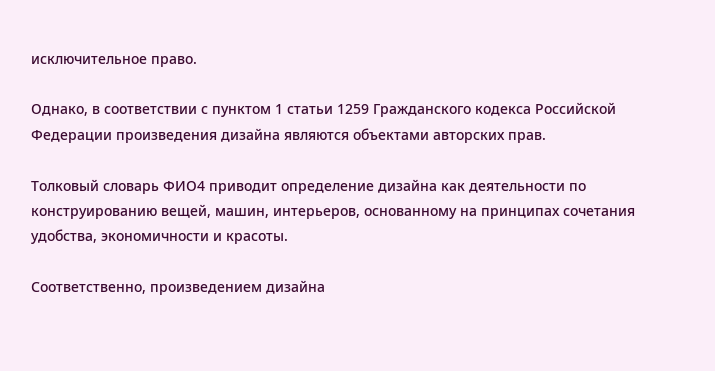исключительное право.

Однако, в соответствии с пунктом 1 статьи 1259 Гражданского кодекса Российской Федерации произведения дизайна являются объектами авторских прав.

Толковый словарь ФИО4 приводит определение дизайна как деятельности по конструированию вещей, машин, интерьеров, основанному на принципах сочетания удобства, экономичности и красоты.

Соответственно, произведением дизайна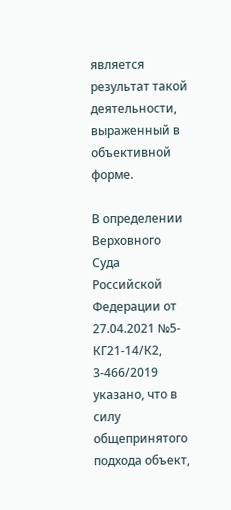является результат такой деятельности, выраженный в объективной форме.

В определении Верховного Суда Российской Федерации от 27.04.2021 №5-КГ21-14/К2, 3-466/2019 указано, что в силу общепринятого подхода объект,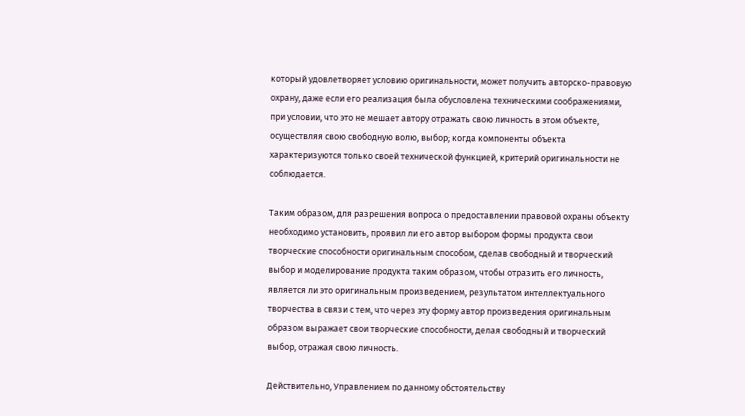который удовлетворяет условию оригинальности, может получить авторско-правовую охрану, даже если его реализация была обусловлена техническими соображениями, при условии, что это не мешает автору отражать свою личность в этом объекте, осуществляя свою свободную волю, выбор; когда компоненты объекта характеризуются только своей технической функцией, критерий оригинальности не соблюдается.

Таким образом, для разрешения вопроса о предоставлении правовой охраны объекту необходимо установить, проявил ли его автор выбором формы продукта свои творческие способности оригинальным способом, сделав свободный и творческий выбор и моделирование продукта таким образом, чтобы отразить его личность, является ли это оригинальным произведением, результатом интеллектуального творчества в связи с тем, что через эту форму автор произведения оригинальным образом выражает свои творческие способности, делая свободный и творческий выбор, отражая свою личность.

Действительно, Управлением по данному обстоятельству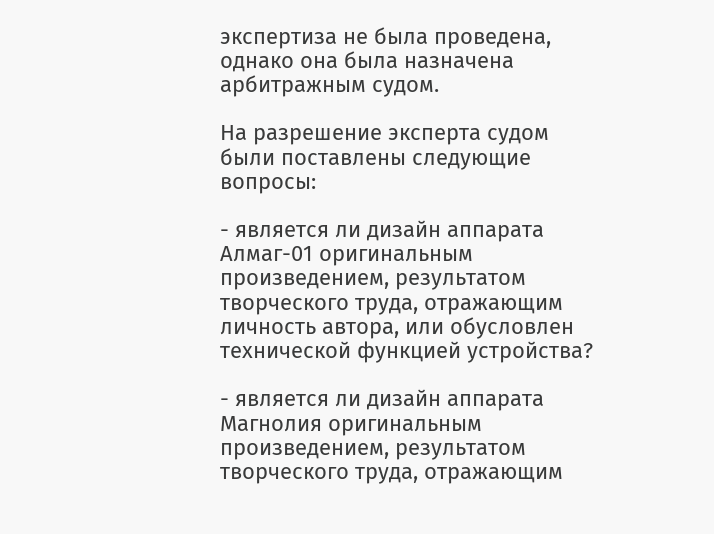экспертиза не была проведена, однако она была назначена арбитражным судом.

На разрешение эксперта судом были поставлены следующие вопросы:

- является ли дизайн аппарата Алмаг-01 оригинальным произведением, результатом творческого труда, отражающим личность автора, или обусловлен технической функцией устройства?

- является ли дизайн аппарата Магнолия оригинальным произведением, результатом творческого труда, отражающим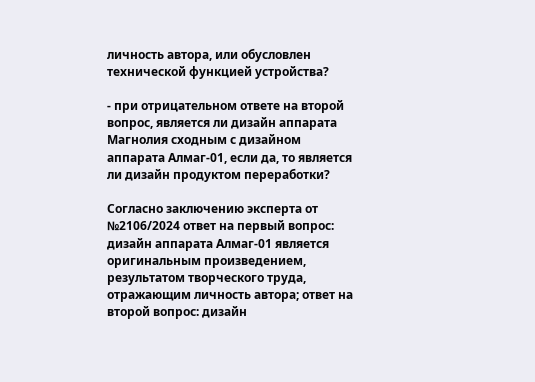личность автора, или обусловлен технической функцией устройства?

- при отрицательном ответе на второй вопрос, является ли дизайн аппарата Магнолия сходным с дизайном аппарата Алмаг-01, если да, то является ли дизайн продуктом переработки?

Согласно заключению эксперта от №2106/2024 ответ на первый вопрос: дизайн аппарата Алмаг-01 является оригинальным произведением, результатом творческого труда, отражающим личность автора; ответ на второй вопрос: дизайн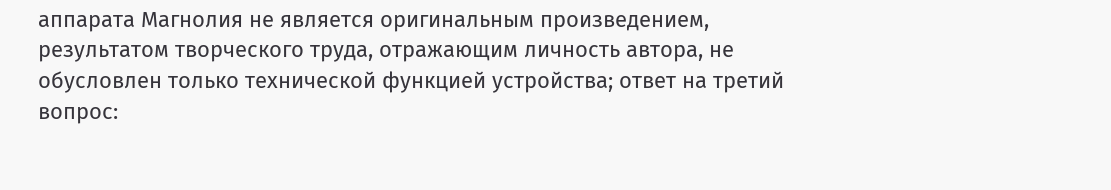аппарата Магнолия не является оригинальным произведением, результатом творческого труда, отражающим личность автора, не обусловлен только технической функцией устройства; ответ на третий вопрос: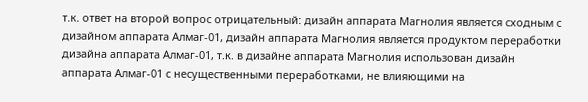т.к. ответ на второй вопрос отрицательный: дизайн аппарата Магнолия является сходным с дизайном аппарата Алмаг-01, дизайн аппарата Магнолия является продуктом переработки дизайна аппарата Алмаг-01, т.к. в дизайне аппарата Магнолия использован дизайн аппарата Алмаг-01 с несущественными переработками, не влияющими на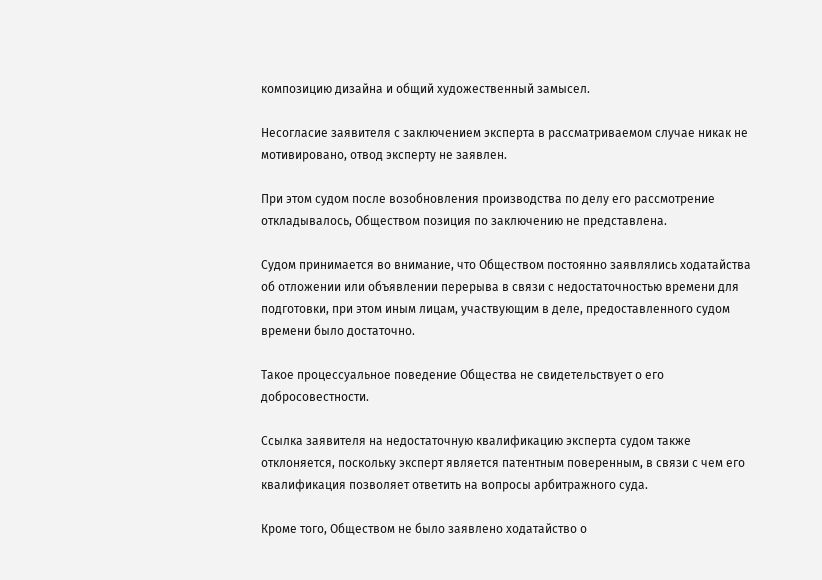композицию дизайна и общий художественный замысел.

Несогласие заявителя с заключением эксперта в рассматриваемом случае никак не мотивировано, отвод эксперту не заявлен.

При этом судом после возобновления производства по делу его рассмотрение откладывалось, Обществом позиция по заключению не представлена.

Судом принимается во внимание, что Обществом постоянно заявлялись ходатайства об отложении или объявлении перерыва в связи с недостаточностью времени для подготовки, при этом иным лицам, участвующим в деле, предоставленного судом времени было достаточно.

Такое процессуальное поведение Общества не свидетельствует о его добросовестности.

Ссылка заявителя на недостаточную квалификацию эксперта судом также отклоняется, поскольку эксперт является патентным поверенным, в связи с чем его квалификация позволяет ответить на вопросы арбитражного суда.

Кроме того, Обществом не было заявлено ходатайство о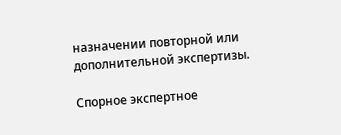назначении повторной или дополнительной экспертизы.

Спорное экспертное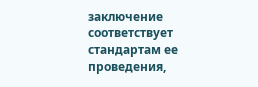заключение соответствует стандартам ее проведения,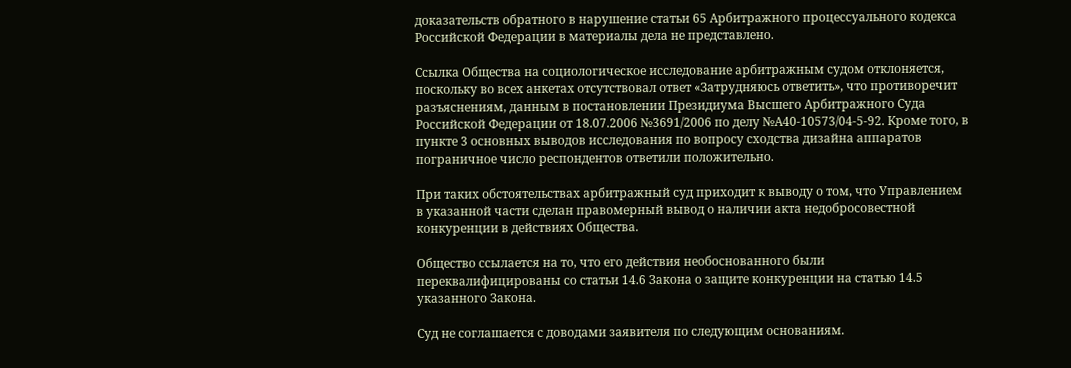доказательств обратного в нарушение статьи 65 Арбитражного процессуального кодекса Российской Федерации в материалы дела не представлено.

Ссылка Общества на социологическое исследование арбитражным судом отклоняется, поскольку во всех анкетах отсутствовал ответ «Затрудняюсь ответить», что противоречит разъяснениям, данным в постановлении Президиума Высшего Арбитражного Суда Российской Федерации от 18.07.2006 №3691/2006 по делу №А40-10573/04-5-92. Кроме того, в пункте 3 основных выводов исследования по вопросу сходства дизайна аппаратов пограничное число респондентов ответили положительно.

При таких обстоятельствах арбитражный суд приходит к выводу о том, что Управлением в указанной части сделан правомерный вывод о наличии акта недобросовестной конкуренции в действиях Общества.

Общество ссылается на то, что его действия необоснованного были переквалифицированы со статьи 14.6 Закона о защите конкуренции на статью 14.5 указанного Закона.

Суд не соглашается с доводами заявителя по следующим основаниям.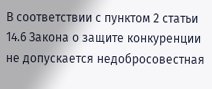В соответствии с пунктом 2 статьи 14.6 Закона о защите конкуренции не допускается недобросовестная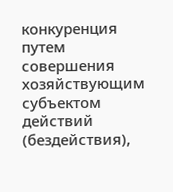конкуренция путем совершения хозяйствующим субъектом действий (бездействия),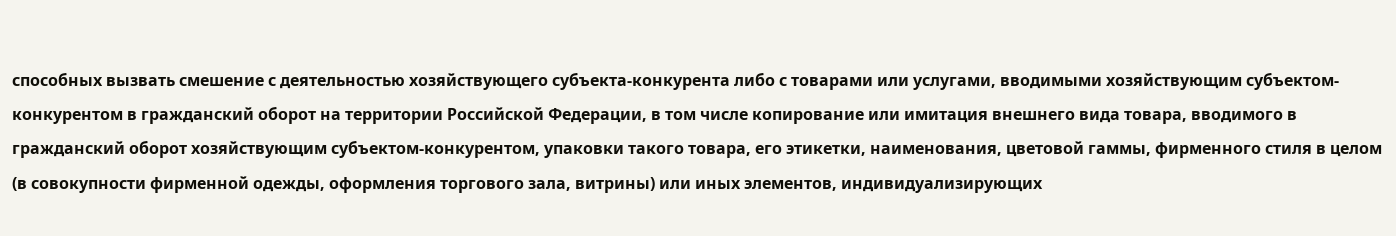способных вызвать смешение с деятельностью хозяйствующего субъекта-конкурента либо с товарами или услугами, вводимыми хозяйствующим субъектом-конкурентом в гражданский оборот на территории Российской Федерации, в том числе копирование или имитация внешнего вида товара, вводимого в гражданский оборот хозяйствующим субъектом-конкурентом, упаковки такого товара, его этикетки, наименования, цветовой гаммы, фирменного стиля в целом (в совокупности фирменной одежды, оформления торгового зала, витрины) или иных элементов, индивидуализирующих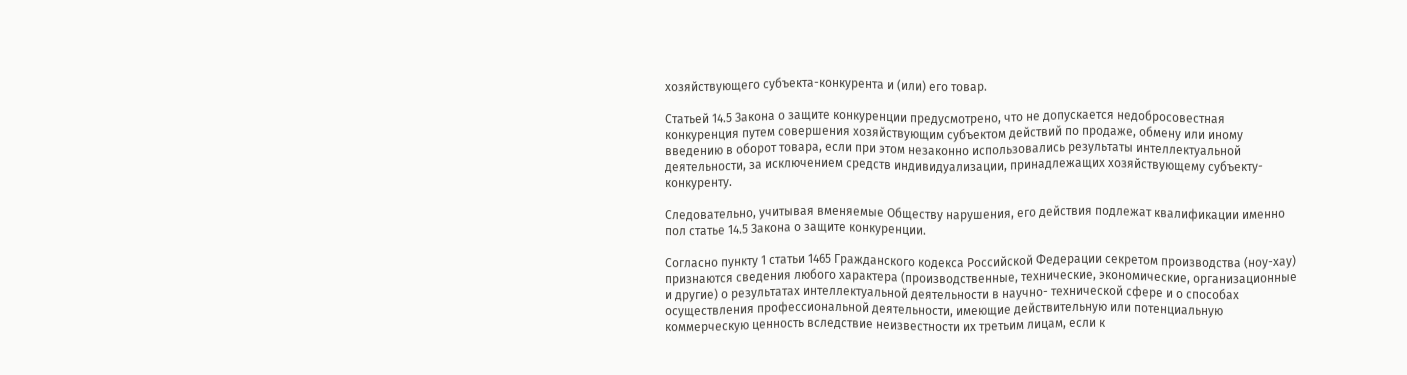хозяйствующего субъекта-конкурента и (или) его товар.

Статьей 14.5 Закона о защите конкуренции предусмотрено, что не допускается недобросовестная конкуренция путем совершения хозяйствующим субъектом действий по продаже, обмену или иному введению в оборот товара, если при этом незаконно использовались результаты интеллектуальной деятельности, за исключением средств индивидуализации, принадлежащих хозяйствующему субъекту-конкуренту.

Следовательно, учитывая вменяемые Обществу нарушения, его действия подлежат квалификации именно пол статье 14.5 Закона о защите конкуренции.

Согласно пункту 1 статьи 1465 Гражданского кодекса Российской Федерации секретом производства (ноу-хау) признаются сведения любого характера (производственные, технические, экономические, организационные и другие) о результатах интеллектуальной деятельности в научно- технической сфере и о способах осуществления профессиональной деятельности, имеющие действительную или потенциальную коммерческую ценность вследствие неизвестности их третьим лицам, если к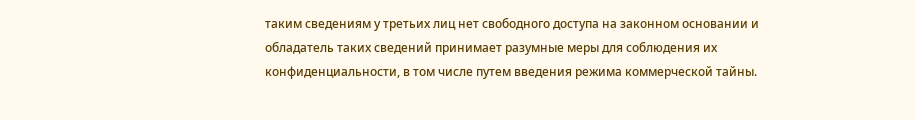таким сведениям у третьих лиц нет свободного доступа на законном основании и обладатель таких сведений принимает разумные меры для соблюдения их конфиденциальности, в том числе путем введения режима коммерческой тайны.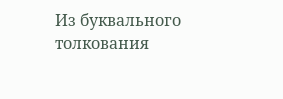Из буквального толкования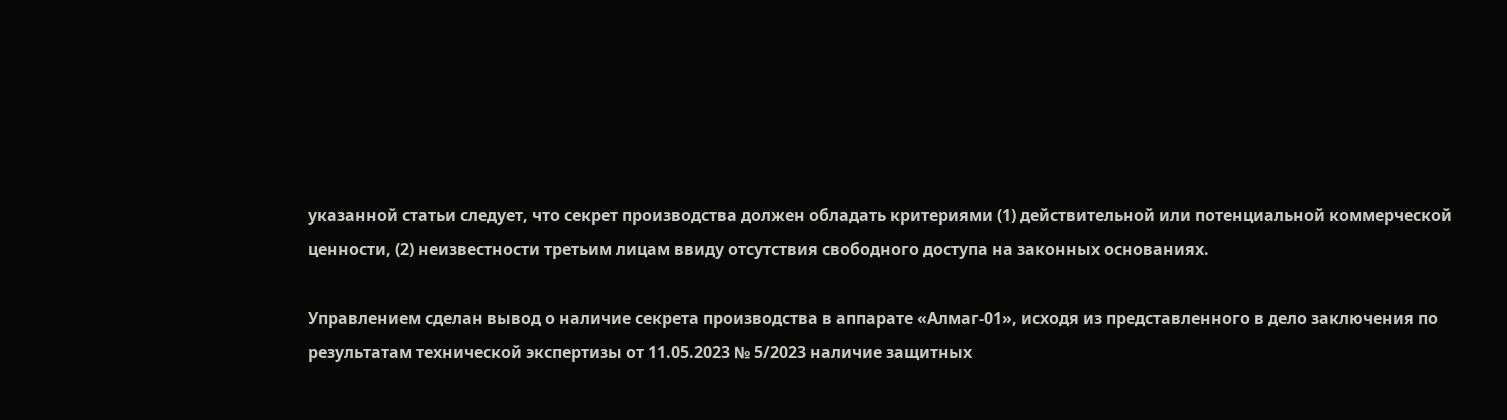указанной статьи следует, что секрет производства должен обладать критериями (1) действительной или потенциальной коммерческой ценности, (2) неизвестности третьим лицам ввиду отсутствия свободного доступа на законных основаниях.

Управлением сделан вывод о наличие секрета производства в аппарате «Алмаг-01», исходя из представленного в дело заключения по результатам технической экспертизы от 11.05.2023 № 5/2023 наличие защитных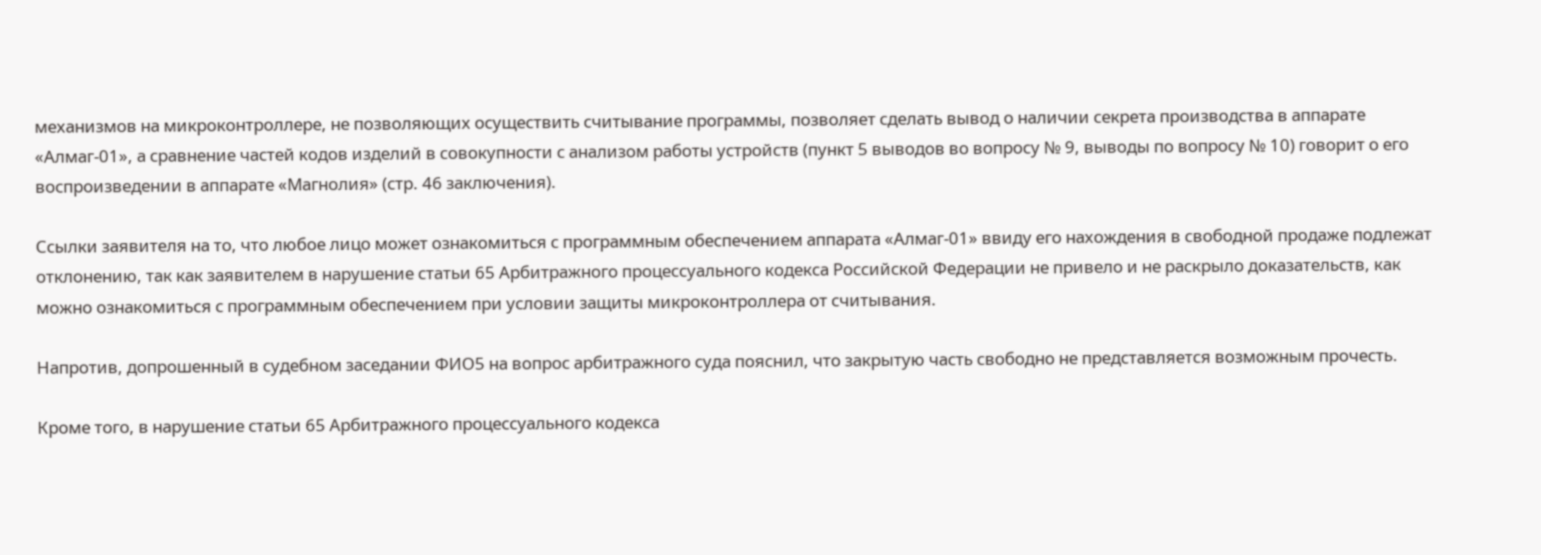механизмов на микроконтроллере, не позволяющих осуществить считывание программы, позволяет сделать вывод о наличии секрета производства в аппарате «Алмаг-01», а сравнение частей кодов изделий в совокупности с анализом работы устройств (пункт 5 выводов во вопросу № 9, выводы по вопросу № 10) говорит о его воспроизведении в аппарате «Магнолия» (стр. 46 заключения).

Ссылки заявителя на то, что любое лицо может ознакомиться с программным обеспечением аппарата «Алмаг-01» ввиду его нахождения в свободной продаже подлежат отклонению, так как заявителем в нарушение статьи 65 Арбитражного процессуального кодекса Российской Федерации не привело и не раскрыло доказательств, как можно ознакомиться с программным обеспечением при условии защиты микроконтроллера от считывания.

Напротив, допрошенный в судебном заседании ФИО5 на вопрос арбитражного суда пояснил, что закрытую часть свободно не представляется возможным прочесть.

Кроме того, в нарушение статьи 65 Арбитражного процессуального кодекса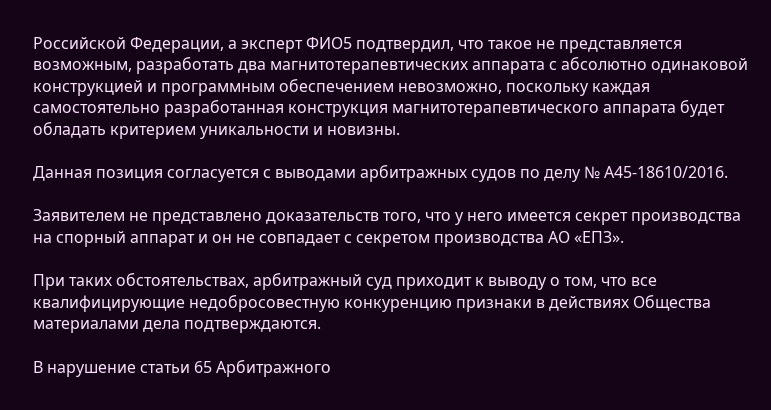Российской Федерации, а эксперт ФИО5 подтвердил, что такое не представляется возможным, разработать два магнитотерапевтических аппарата с абсолютно одинаковой конструкцией и программным обеспечением невозможно, поскольку каждая самостоятельно разработанная конструкция магнитотерапевтического аппарата будет обладать критерием уникальности и новизны.

Данная позиция согласуется с выводами арбитражных судов по делу № А45-18610/2016.

Заявителем не представлено доказательств того, что у него имеется секрет производства на спорный аппарат и он не совпадает с секретом производства АО «ЕПЗ».

При таких обстоятельствах, арбитражный суд приходит к выводу о том, что все квалифицирующие недобросовестную конкуренцию признаки в действиях Общества материалами дела подтверждаются.

В нарушение статьи 65 Арбитражного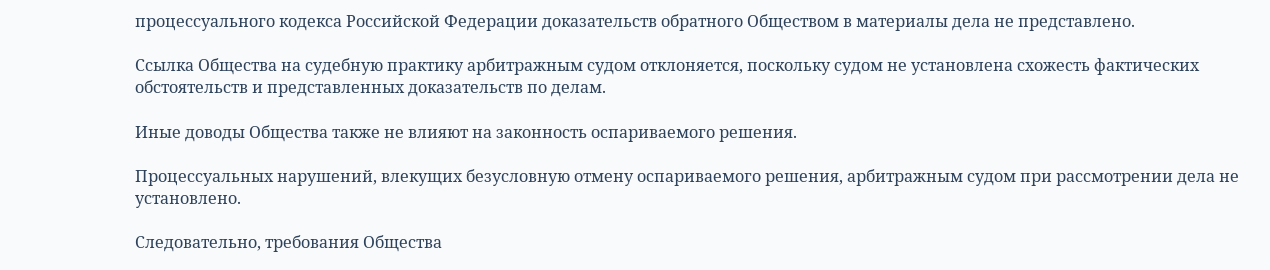процессуального кодекса Российской Федерации доказательств обратного Обществом в материалы дела не представлено.

Ссылка Общества на судебную практику арбитражным судом отклоняется, поскольку судом не установлена схожесть фактических обстоятельств и представленных доказательств по делам.

Иные доводы Общества также не влияют на законность оспариваемого решения.

Процессуальных нарушений, влекущих безусловную отмену оспариваемого решения, арбитражным судом при рассмотрении дела не установлено.

Следовательно, требования Общества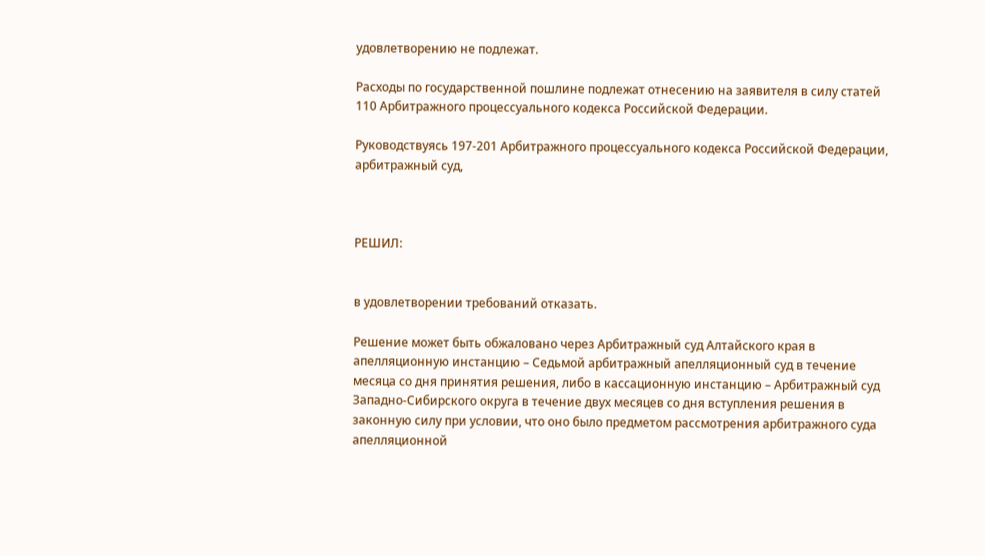удовлетворению не подлежат.

Расходы по государственной пошлине подлежат отнесению на заявителя в силу статей 110 Арбитражного процессуального кодекса Российской Федерации.

Руководствуясь 197-201 Арбитражного процессуального кодекса Российской Федерации, арбитражный суд,



РЕШИЛ:


в удовлетворении требований отказать.

Решение может быть обжаловано через Арбитражный суд Алтайского края в апелляционную инстанцию – Седьмой арбитражный апелляционный суд в течение месяца со дня принятия решения, либо в кассационную инстанцию – Арбитражный суд Западно-Сибирского округа в течение двух месяцев со дня вступления решения в законную силу при условии, что оно было предметом рассмотрения арбитражного суда апелляционной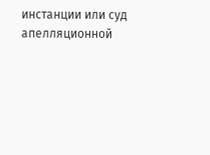инстанции или суд апелляционной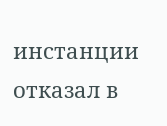инстанции отказал в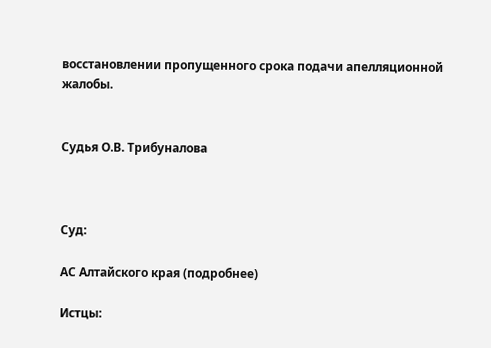восстановлении пропущенного срока подачи апелляционной жалобы.


Судья О.В. Трибуналова



Суд:

АС Алтайского края (подробнее)

Истцы: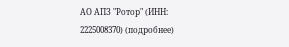АО АПЗ "Ротор" (ИНН: 2225008370) (подробнее)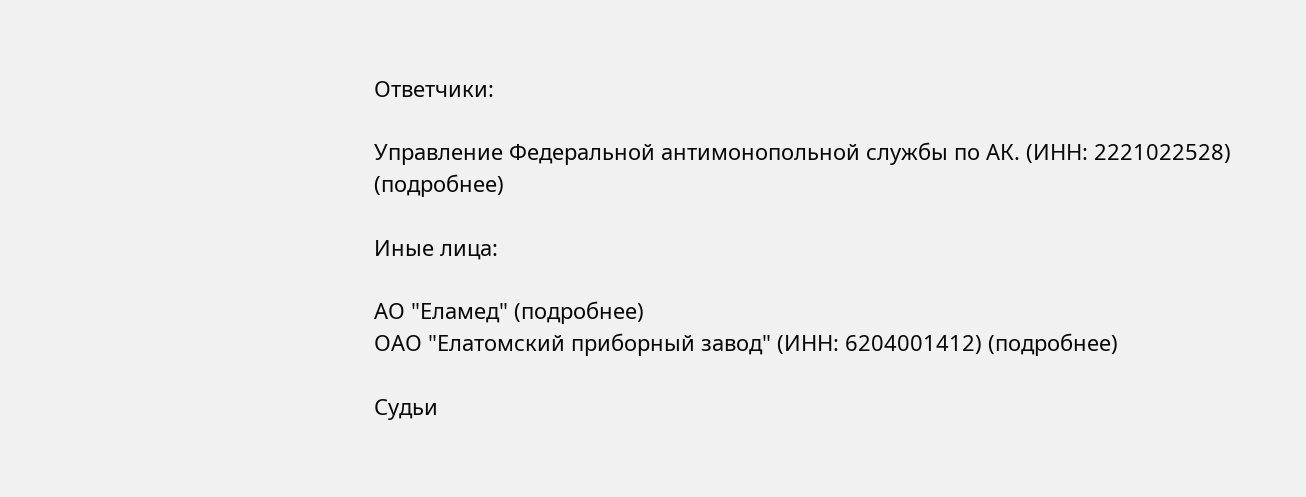Ответчики:

Управление Федеральной антимонопольной службы по АК. (ИНН: 2221022528) (подробнее)

Иные лица:

АО "Еламед" (подробнее)
ОАО "Елатомский приборный завод" (ИНН: 6204001412) (подробнее)

Судьи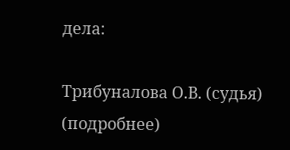дела:

Трибуналова О.В. (судья) (подробнее)